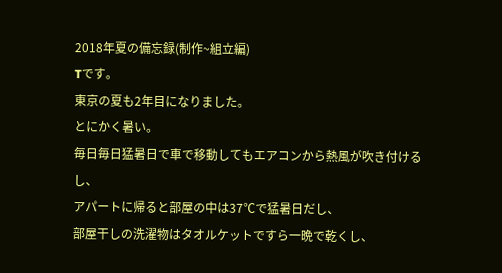2018年夏の備忘録(制作~組立編)
Tです。
東京の夏も2年目になりました。
とにかく暑い。
毎日毎日猛暑日で車で移動してもエアコンから熱風が吹き付けるし、
アパートに帰ると部屋の中は37℃で猛暑日だし、
部屋干しの洗濯物はタオルケットですら一晩で乾くし、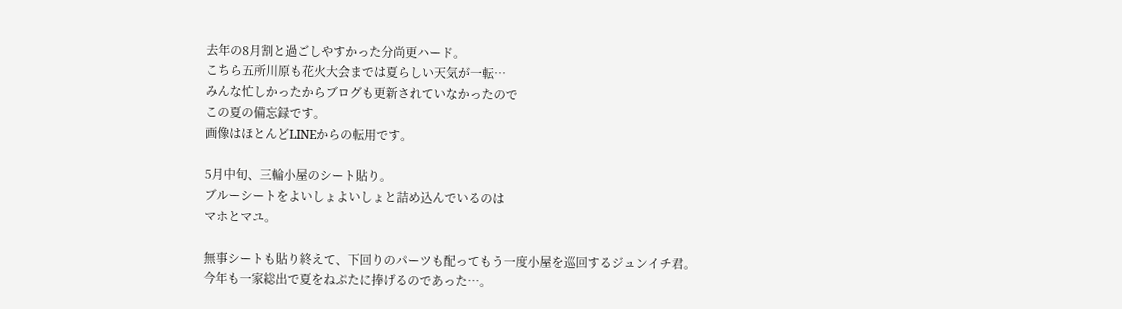去年の8月割と過ごしやすかった分尚更ハード。
こちら五所川原も花火大会までは夏らしい天気が一転…
みんな忙しかったからブログも更新されていなかったので
この夏の備忘録です。
画像はほとんどLINEからの転用です。

5月中旬、三輪小屋のシート貼り。
ブルーシートをよいしょよいしょと詰め込んでいるのは
マホとマユ。

無事シートも貼り終えて、下回りのパーツも配ってもう一度小屋を巡回するジュンイチ君。
今年も一家総出で夏をねぷたに捧げるのであった…。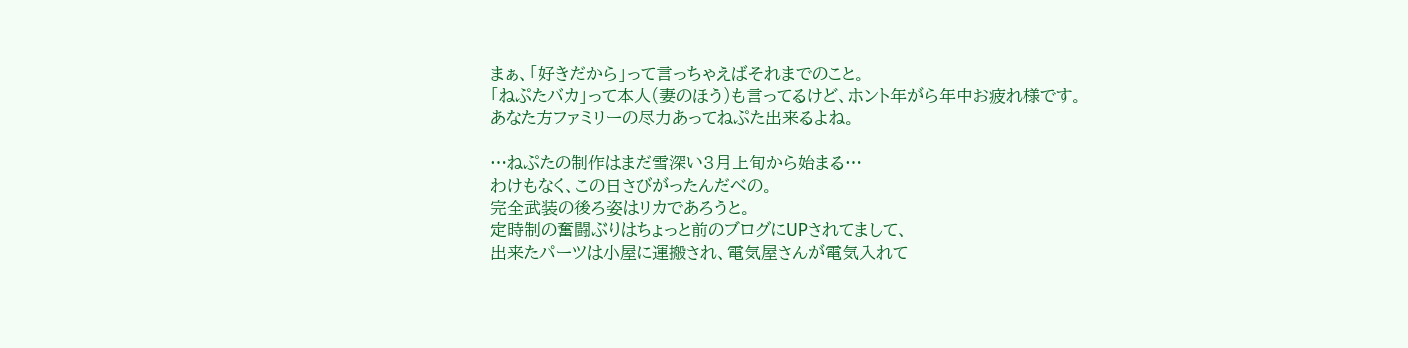まぁ、「好きだから」って言っちゃえばそれまでのこと。
「ねぷたバカ」って本人(妻のほう)も言ってるけど、ホント年がら年中お疲れ様です。
あなた方ファミリーの尽力あってねぷた出来るよね。

…ねぷたの制作はまだ雪深い3月上旬から始まる…
わけもなく、この日さびがったんだべの。
完全武装の後ろ姿はリカであろうと。
定時制の奮闘ぶりはちょっと前のブログにUPされてまして、
出来たパーツは小屋に運搬され、電気屋さんが電気入れて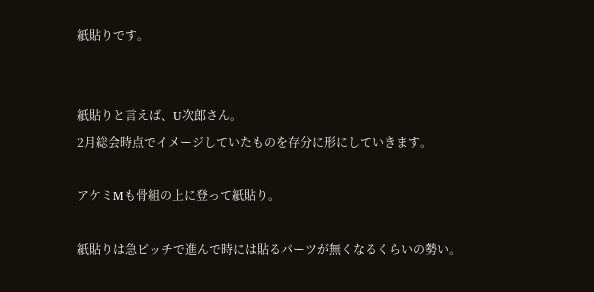紙貼りです。


紙貼りと言えば、U次郎さん。
2月総会時点でイメージしていたものを存分に形にしていきます。

アケミMも骨組の上に登って紙貼り。

紙貼りは急ピッチで進んで時には貼るパーツが無くなるくらいの勢い。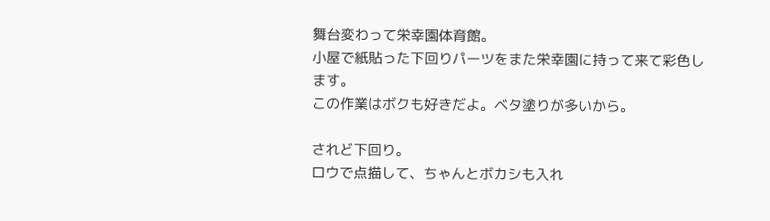舞台変わって栄幸園体育館。
小屋で紙貼った下回りパーツをまた栄幸園に持って来て彩色します。
この作業はボクも好きだよ。ベタ塗りが多いから。

されど下回り。
ロウで点描して、ちゃんとボカシも入れ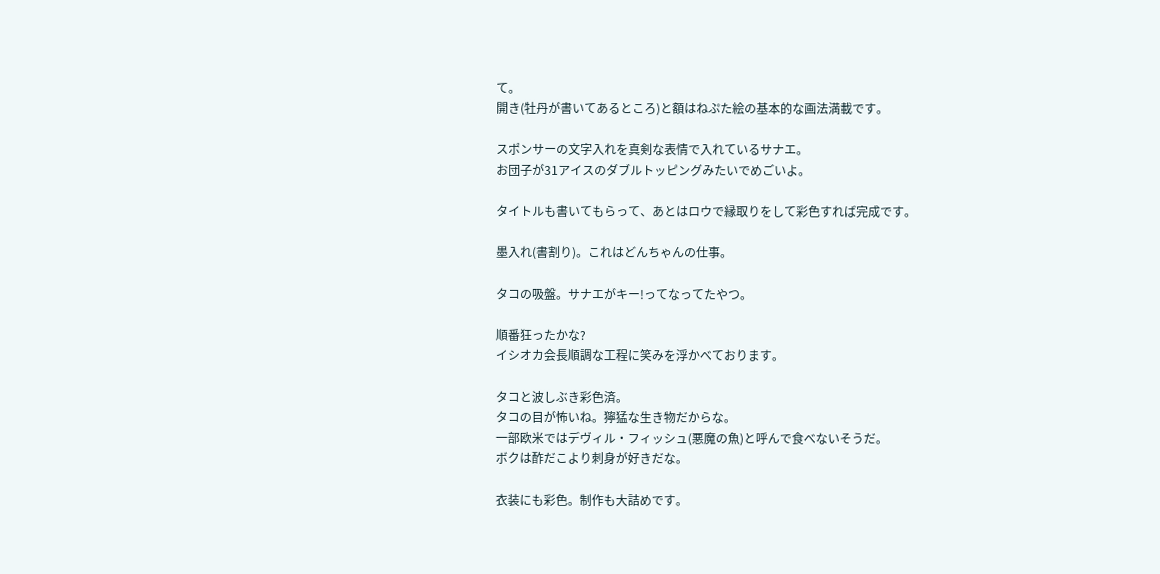て。
開き(牡丹が書いてあるところ)と額はねぷた絵の基本的な画法満載です。

スポンサーの文字入れを真剣な表情で入れているサナエ。
お団子が31アイスのダブルトッピングみたいでめごいよ。

タイトルも書いてもらって、あとはロウで縁取りをして彩色すれば完成です。

墨入れ(書割り)。これはどんちゃんの仕事。

タコの吸盤。サナエがキー!ってなってたやつ。

順番狂ったかな?
イシオカ会長順調な工程に笑みを浮かべております。

タコと波しぶき彩色済。
タコの目が怖いね。獰猛な生き物だからな。
一部欧米ではデヴィル・フィッシュ(悪魔の魚)と呼んで食べないそうだ。
ボクは酢だこより刺身が好きだな。

衣装にも彩色。制作も大詰めです。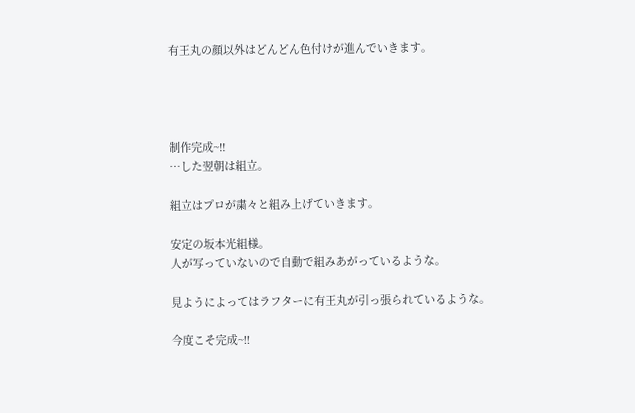有王丸の顔以外はどんどん色付けが進んでいきます。




制作完成~!!
…した翌朝は組立。

組立はプロが粛々と組み上げていきます。

安定の坂本光組様。
人が写っていないので自動で組みあがっているような。

見ようによってはラフターに有王丸が引っ張られているような。

今度こそ完成~!!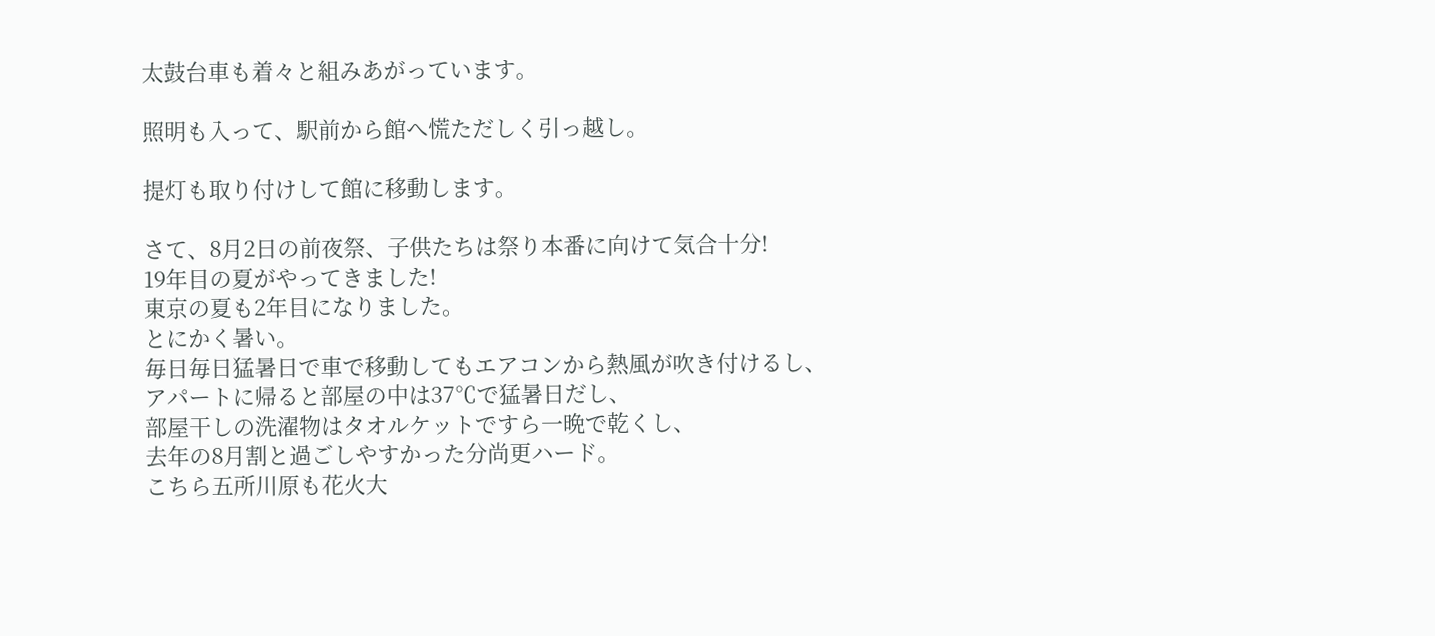太鼓台車も着々と組みあがっています。

照明も入って、駅前から館へ慌ただしく引っ越し。

提灯も取り付けして館に移動します。

さて、8月2日の前夜祭、子供たちは祭り本番に向けて気合十分!
19年目の夏がやってきました!
東京の夏も2年目になりました。
とにかく暑い。
毎日毎日猛暑日で車で移動してもエアコンから熱風が吹き付けるし、
アパートに帰ると部屋の中は37℃で猛暑日だし、
部屋干しの洗濯物はタオルケットですら一晩で乾くし、
去年の8月割と過ごしやすかった分尚更ハード。
こちら五所川原も花火大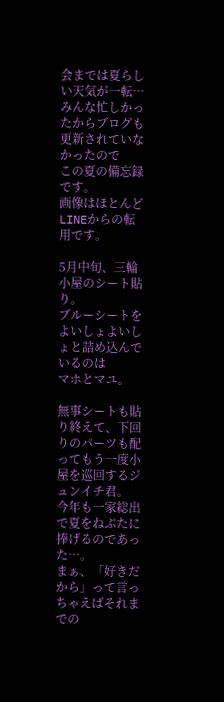会までは夏らしい天気が一転…
みんな忙しかったからブログも更新されていなかったので
この夏の備忘録です。
画像はほとんどLINEからの転用です。

5月中旬、三輪小屋のシート貼り。
ブルーシートをよいしょよいしょと詰め込んでいるのは
マホとマユ。

無事シートも貼り終えて、下回りのパーツも配ってもう一度小屋を巡回するジュンイチ君。
今年も一家総出で夏をねぷたに捧げるのであった…。
まぁ、「好きだから」って言っちゃえばそれまでの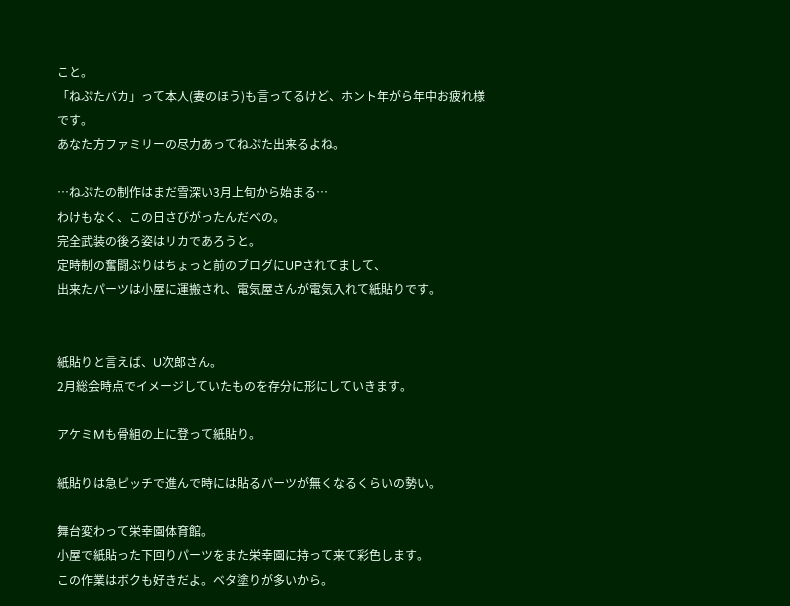こと。
「ねぷたバカ」って本人(妻のほう)も言ってるけど、ホント年がら年中お疲れ様です。
あなた方ファミリーの尽力あってねぷた出来るよね。

…ねぷたの制作はまだ雪深い3月上旬から始まる…
わけもなく、この日さびがったんだべの。
完全武装の後ろ姿はリカであろうと。
定時制の奮闘ぶりはちょっと前のブログにUPされてまして、
出来たパーツは小屋に運搬され、電気屋さんが電気入れて紙貼りです。


紙貼りと言えば、U次郎さん。
2月総会時点でイメージしていたものを存分に形にしていきます。

アケミMも骨組の上に登って紙貼り。

紙貼りは急ピッチで進んで時には貼るパーツが無くなるくらいの勢い。

舞台変わって栄幸園体育館。
小屋で紙貼った下回りパーツをまた栄幸園に持って来て彩色します。
この作業はボクも好きだよ。ベタ塗りが多いから。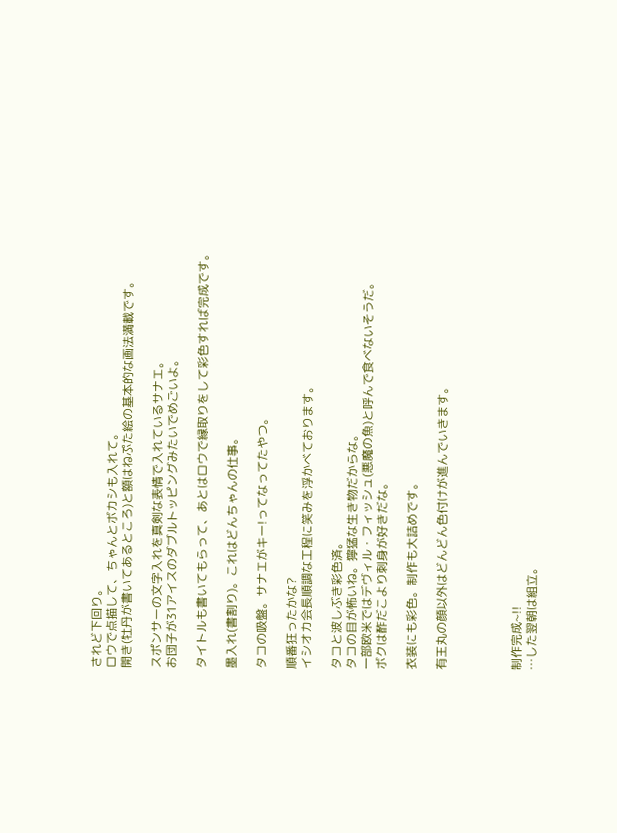されど下回り。
ロウで点描して、ちゃんとボカシも入れて。
開き(牡丹が書いてあるところ)と額はねぷた絵の基本的な画法満載です。

スポンサーの文字入れを真剣な表情で入れているサナエ。
お団子が31アイスのダブルトッピングみたいでめごいよ。

タイトルも書いてもらって、あとはロウで縁取りをして彩色すれば完成です。

墨入れ(書割り)。これはどんちゃんの仕事。

タコの吸盤。サナエがキー!ってなってたやつ。

順番狂ったかな?
イシオカ会長順調な工程に笑みを浮かべております。

タコと波しぶき彩色済。
タコの目が怖いね。獰猛な生き物だからな。
一部欧米ではデヴィル・フィッシュ(悪魔の魚)と呼んで食べないそうだ。
ボクは酢だこより刺身が好きだな。

衣装にも彩色。制作も大詰めです。

有王丸の顔以外はどんどん色付けが進んでいきます。




制作完成~!!
…した翌朝は組立。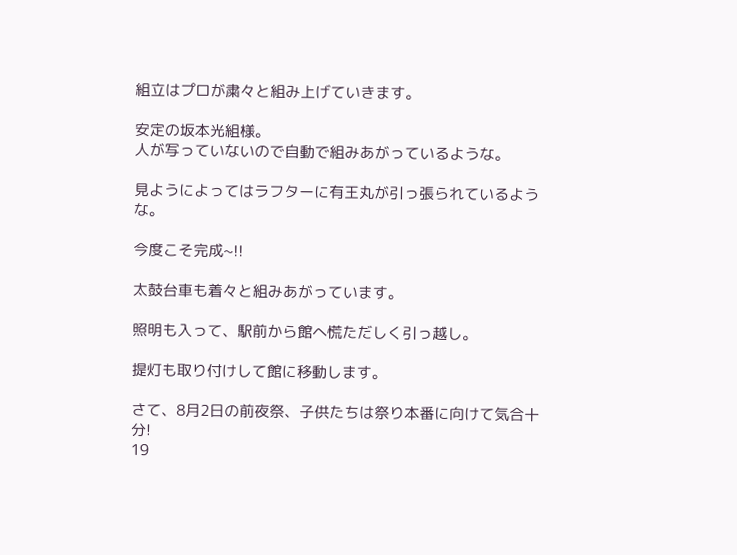組立はプロが粛々と組み上げていきます。

安定の坂本光組様。
人が写っていないので自動で組みあがっているような。

見ようによってはラフターに有王丸が引っ張られているような。

今度こそ完成~!!

太鼓台車も着々と組みあがっています。

照明も入って、駅前から館へ慌ただしく引っ越し。

提灯も取り付けして館に移動します。

さて、8月2日の前夜祭、子供たちは祭り本番に向けて気合十分!
19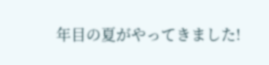年目の夏がやってきました!